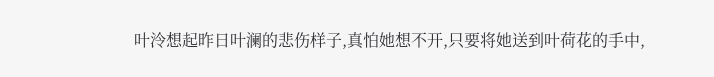叶泠想起昨日叶澜的悲伤样子,真怕她想不开,只要将她送到叶荷花的手中,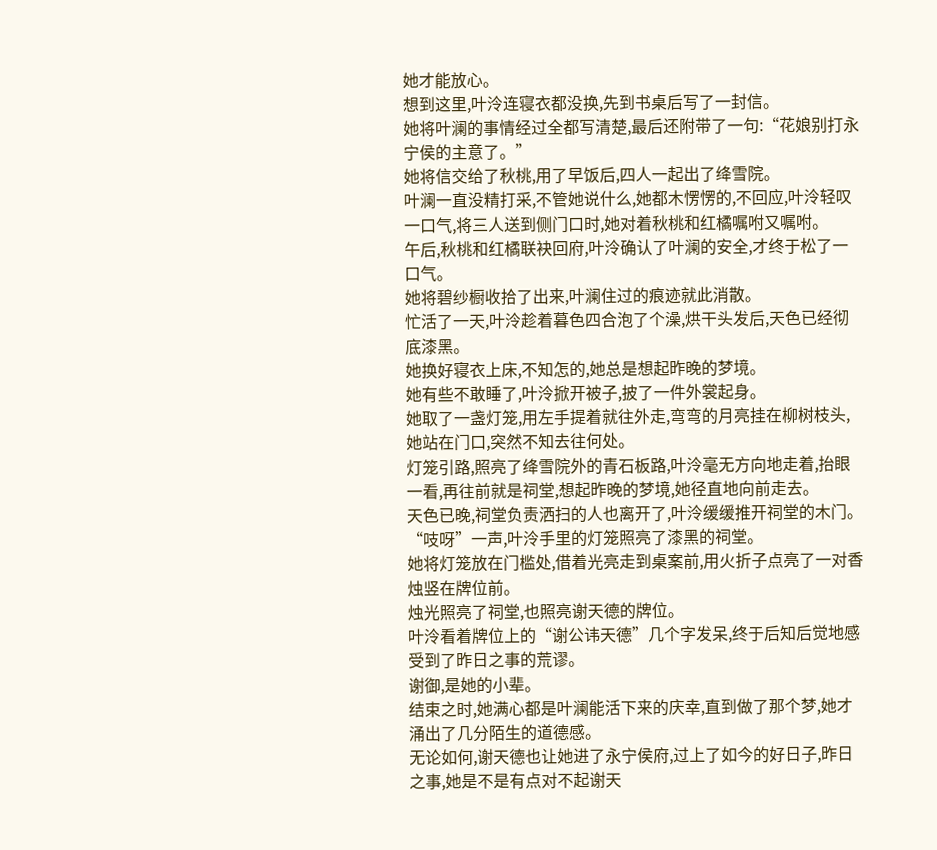她才能放心。
想到这里,叶泠连寝衣都没换,先到书桌后写了一封信。
她将叶澜的事情经过全都写清楚,最后还附带了一句:“花娘别打永宁侯的主意了。”
她将信交给了秋桃,用了早饭后,四人一起出了绛雪院。
叶澜一直没精打采,不管她说什么,她都木愣愣的,不回应,叶泠轻叹一口气,将三人送到侧门口时,她对着秋桃和红橘嘱咐又嘱咐。
午后,秋桃和红橘联袂回府,叶泠确认了叶澜的安全,才终于松了一口气。
她将碧纱橱收拾了出来,叶澜住过的痕迹就此消散。
忙活了一天,叶泠趁着暮色四合泡了个澡,烘干头发后,天色已经彻底漆黑。
她换好寝衣上床,不知怎的,她总是想起昨晚的梦境。
她有些不敢睡了,叶泠掀开被子,披了一件外裳起身。
她取了一盏灯笼,用左手提着就往外走,弯弯的月亮挂在柳树枝头,她站在门口,突然不知去往何处。
灯笼引路,照亮了绛雪院外的青石板路,叶泠毫无方向地走着,抬眼一看,再往前就是祠堂,想起昨晚的梦境,她径直地向前走去。
天色已晚,祠堂负责洒扫的人也离开了,叶泠缓缓推开祠堂的木门。
“吱呀”一声,叶泠手里的灯笼照亮了漆黑的祠堂。
她将灯笼放在门槛处,借着光亮走到桌案前,用火折子点亮了一对香烛竖在牌位前。
烛光照亮了祠堂,也照亮谢天德的牌位。
叶泠看着牌位上的“谢公讳天德”几个字发呆,终于后知后觉地感受到了昨日之事的荒谬。
谢御,是她的小辈。
结束之时,她满心都是叶澜能活下来的庆幸,直到做了那个梦,她才涌出了几分陌生的道德感。
无论如何,谢天德也让她进了永宁侯府,过上了如今的好日子,昨日之事,她是不是有点对不起谢天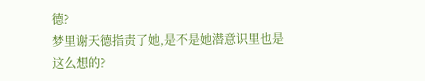德?
梦里谢天德指责了她,是不是她潜意识里也是这么想的?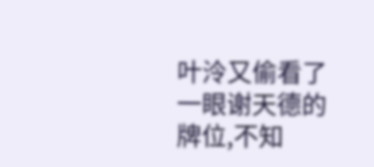叶泠又偷看了一眼谢天德的牌位,不知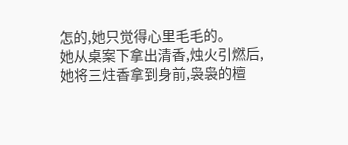怎的,她只觉得心里毛毛的。
她从桌案下拿出清香,烛火引燃后,她将三炷香拿到身前,袅袅的檀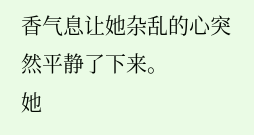香气息让她杂乱的心突然平静了下来。
她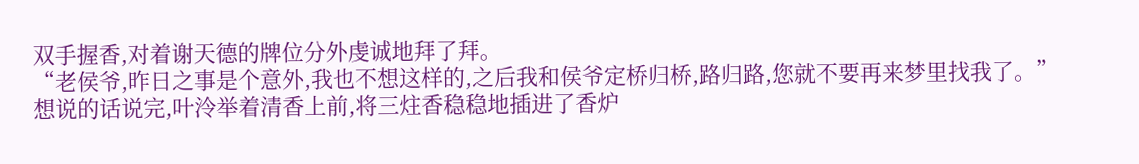双手握香,对着谢天德的牌位分外虔诚地拜了拜。
“老侯爷,昨日之事是个意外,我也不想这样的,之后我和侯爷定桥归桥,路归路,您就不要再来梦里找我了。”
想说的话说完,叶泠举着清香上前,将三炷香稳稳地插进了香炉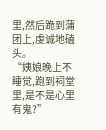里,然后跪到蒲团上,虔诚地磕头。
“姨娘晚上不睡觉,跑到祠堂里,是不是心里有鬼?”